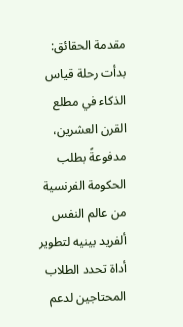مقدمة الحقائق: بدأت رحلة قياس الذكاء في مطلع القرن العشرين، مدفوعةً بطلب الحكومة الفرنسية من عالم النفس ألفريد بينيه لتطوير أداة تحدد الطلاب المحتاجين لدعم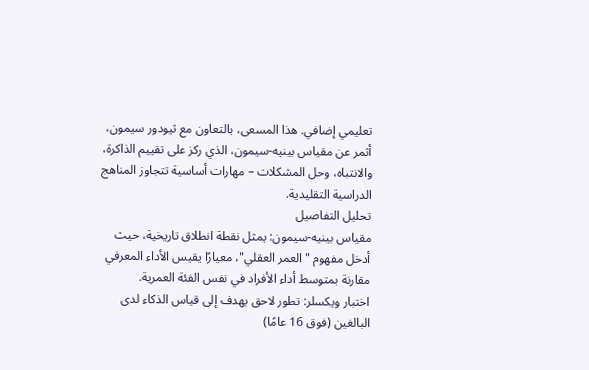تعليمي إضافي. هذا المسعى، بالتعاون مع ثيودور سيمون، أثمر عن مقياس بينيه-سيمون، الذي ركز على تقييم الذاكرة، والانتباه، وحل المشكلات – مهارات أساسية تتجاوز المناهج الدراسية التقليدية.
تحليل التفاصيل
مقياس بينيه-سيمون: يمثل نقطة انطلاق تاريخية، حيث أدخل مفهوم "العمر العقلي"، معيارًا يقيس الأداء المعرفي مقارنة بمتوسط أداء الأفراد في نفس الفئة العمرية.
اختبار ويكسلر: تطور لاحق يهدف إلى قياس الذكاء لدى البالغين (فوق 16 عامًا)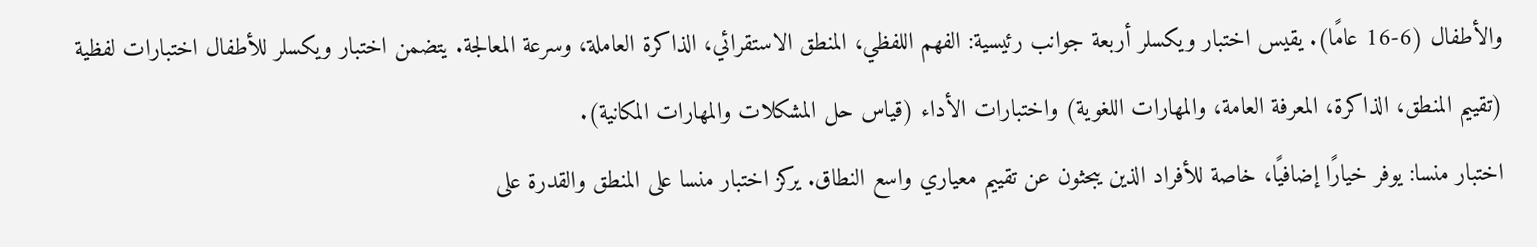والأطفال (6-16 عامًا). يقيس اختبار ويكسلر أربعة جوانب رئيسية: الفهم اللفظي، المنطق الاستقرائي، الذاكرة العاملة، وسرعة المعالجة. يتضمن اختبار ويكسلر للأطفال اختبارات لفظية (تقييم المنطق، الذاكرة، المعرفة العامة، والمهارات اللغوية) واختبارات الأداء (قياس حل المشكلات والمهارات المكانية).
اختبار منسا: يوفر خيارًا إضافيًا، خاصة للأفراد الذين يبحثون عن تقييم معياري واسع النطاق. يركز اختبار منسا على المنطق والقدرة على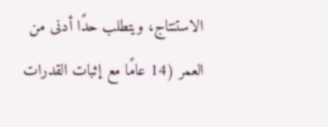الاستنتاج، ويتطلب حدًا أدنى من العمر (14 عامًا مع إثبات القدرات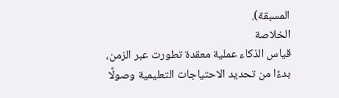المسبقة).
الخلاصة
قياس الذكاء عملية معقدة تطورت عبر الزمن، بدءًا من تحديد الاحتياجات التعليمية وصولًا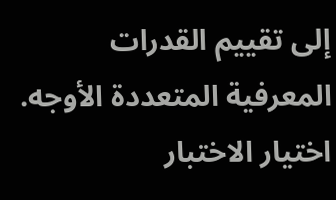إلى تقييم القدرات المعرفية المتعددة الأوجه. اختيار الاختبار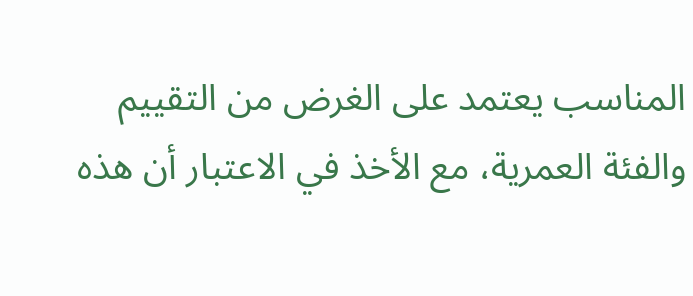المناسب يعتمد على الغرض من التقييم والفئة العمرية، مع الأخذ في الاعتبار أن هذه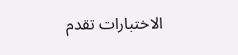الاختبارات تقدم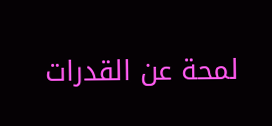لمحة عن القدرات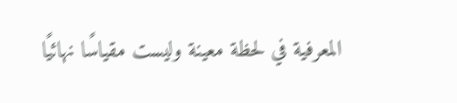المعرفية في لحظة معينة وليست مقياسًا نهائيًا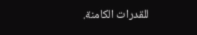للقدرات الكامنة.